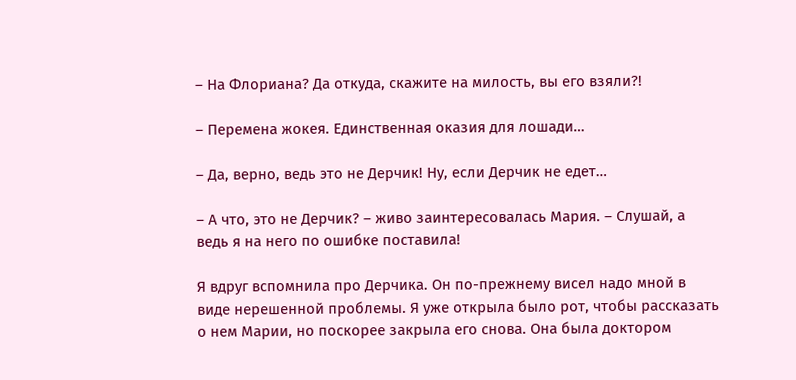– На Флориана? Да откуда, скажите на милость, вы его взяли?!

– Перемена жокея. Единственная оказия для лошади…

– Да, верно, ведь это не Дерчик! Ну, если Дерчик не едет…

– А что, это не Дерчик? – живо заинтересовалась Мария. – Слушай, а ведь я на него по ошибке поставила!

Я вдруг вспомнила про Дерчика. Он по-прежнему висел надо мной в виде нерешенной проблемы. Я уже открыла было рот, чтобы рассказать о нем Марии, но поскорее закрыла его снова. Она была доктором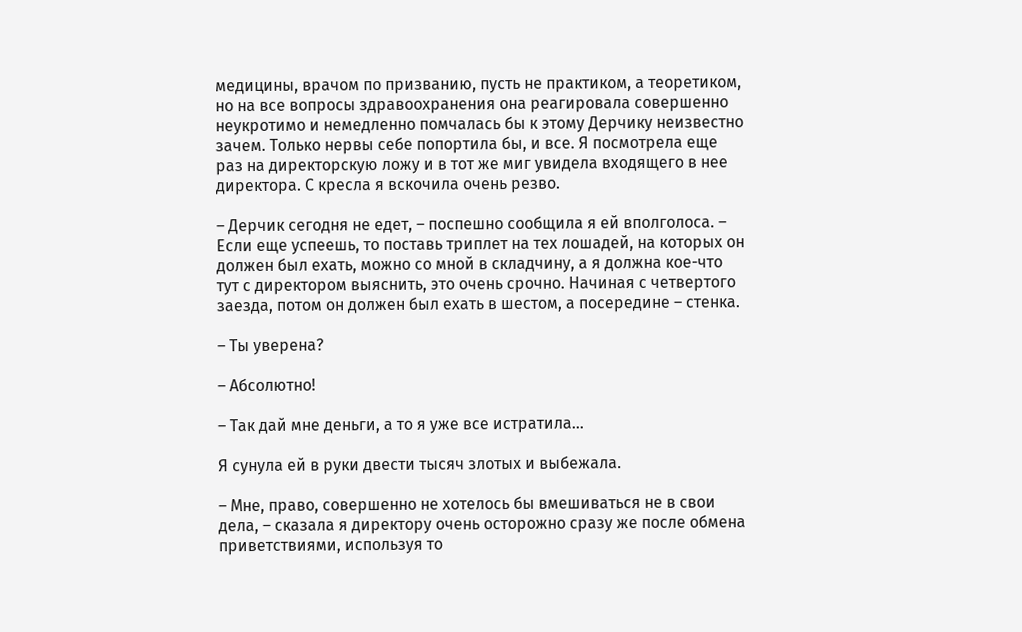медицины, врачом по призванию, пусть не практиком, а теоретиком, но на все вопросы здравоохранения она реагировала совершенно неукротимо и немедленно помчалась бы к этому Дерчику неизвестно зачем. Только нервы себе попортила бы, и все. Я посмотрела еще раз на директорскую ложу и в тот же миг увидела входящего в нее директора. С кресла я вскочила очень резво.

– Дерчик сегодня не едет, – поспешно сообщила я ей вполголоса. – Если еще успеешь, то поставь триплет на тех лошадей, на которых он должен был ехать, можно со мной в складчину, а я должна кое-что тут с директором выяснить, это очень срочно. Начиная с четвертого заезда, потом он должен был ехать в шестом, а посередине – стенка.

– Ты уверена?

– Абсолютно!

– Так дай мне деньги, а то я уже все истратила…

Я сунула ей в руки двести тысяч злотых и выбежала.

– Мне, право, совершенно не хотелось бы вмешиваться не в свои дела, – сказала я директору очень осторожно сразу же после обмена приветствиями, используя то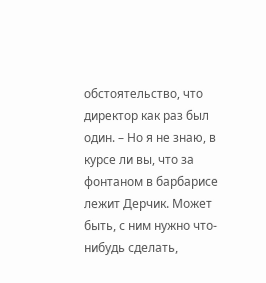обстоятельство, что директор как раз был один. – Но я не знаю, в курсе ли вы, что за фонтаном в барбарисе лежит Дерчик. Может быть, с ним нужно что-нибудь сделать,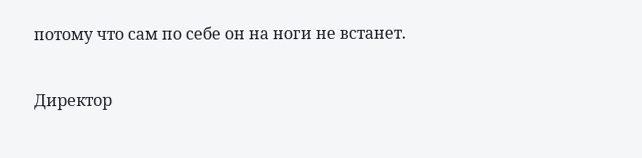потому что сам по себе он на ноги не встанет.

Директор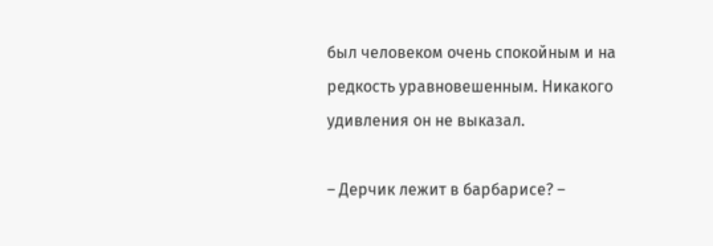был человеком очень спокойным и на редкость уравновешенным. Никакого удивления он не выказал.

– Дерчик лежит в барбарисе? –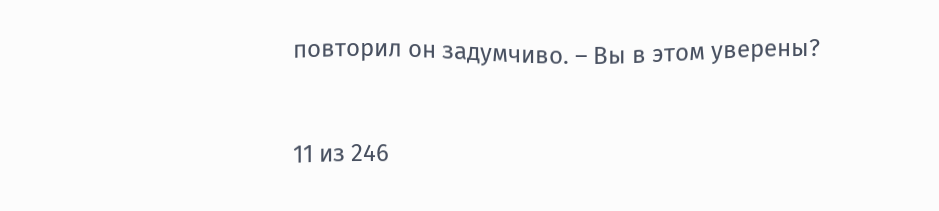повторил он задумчиво. – Вы в этом уверены?



11 из 246